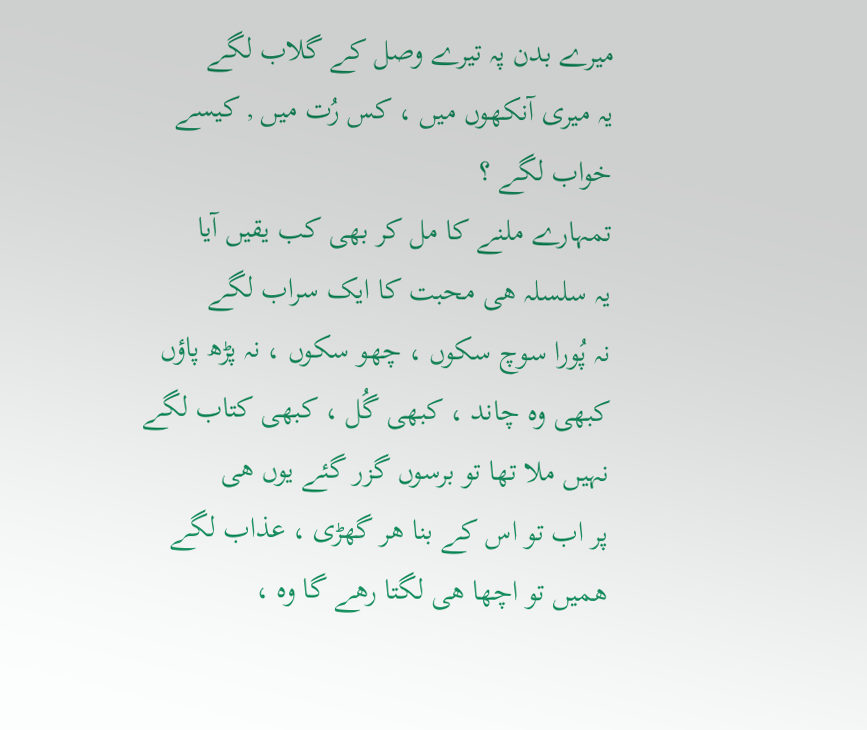میرے بدن پہ تیرے وصل کے گلاب لگے
یہ میری آنکھوں میں ، کس رُت میں , کیسے خواب لگے ؟
تمہارے ملنے کا مل کر بھی کب یقیں آیا
یہ سلسلہ ھی محبت کا ایک سراب لگے
نہ پُورا سوچ سکوں ، چھو سکوں ، نہ پڑھ پاؤں
کبھی وہ چاند ، کبھی گُل ، کبھی کتاب لگے
نہیں ملا تھا تو برسوں گزر گئے یوں ھی
پر اب تو اس کے بنا ھر گھڑی ، عذاب لگے
ھمیں تو اچھا ھی لگتا رھے گا وہ ،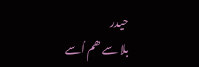حیدر
بلا سے ھم اُسے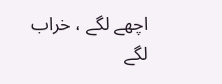اچھے لگے ، خراب لگے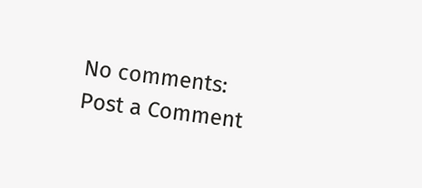No comments:
Post a Comment